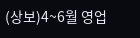(상보)4~6월 영업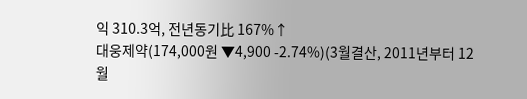익 310.3억, 전년동기比 167%↑
대웅제약(174,000원 ▼4,900 -2.74%)(3월결산, 2011년부터 12월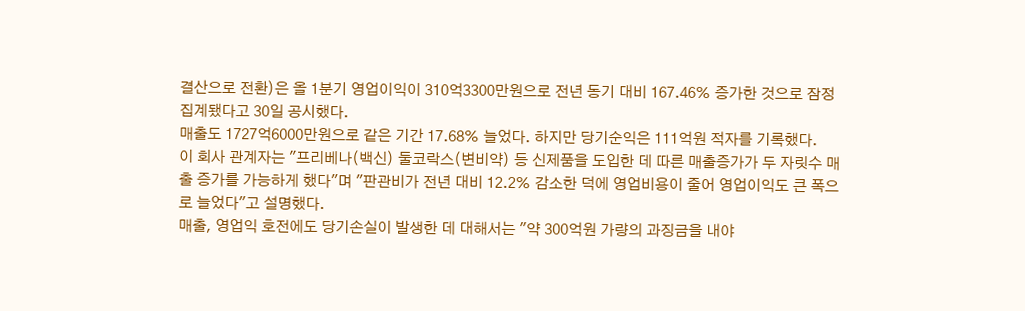결산으로 전환)은 올 1분기 영업이익이 310억3300만원으로 전년 동기 대비 167.46% 증가한 것으로 잠정 집계됐다고 30일 공시했다.
매출도 1727억6000만원으로 같은 기간 17.68% 늘었다. 하지만 당기순익은 111억원 적자를 기록했다.
이 회사 관계자는 "프리베나(백신) 둘코락스(변비약) 등 신제품을 도입한 데 따른 매출증가가 두 자릿수 매출 증가를 가능하게 했다"며 "판관비가 전년 대비 12.2% 감소한 덕에 영업비용이 줄어 영업이익도 큰 폭으로 늘었다"고 설명했다.
매출, 영업익 호전에도 당기손실이 발생한 데 대해서는 "약 300억원 가량의 과징금을 내야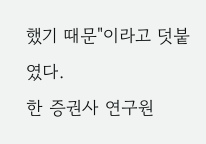했기 때문"이라고 덧붙였다.
한 증권사 연구원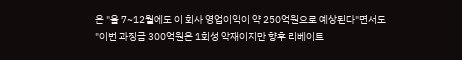은 "올 7~12월에도 이 회사 영업이익이 약 250억원으로 예상된다"면서도 "이번 과징금 300억원은 1회성 악재이지만 향후 리베이트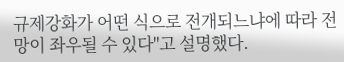규제강화가 어떤 식으로 전개되느냐에 따라 전망이 좌우될 수 있다"고 설명했다.